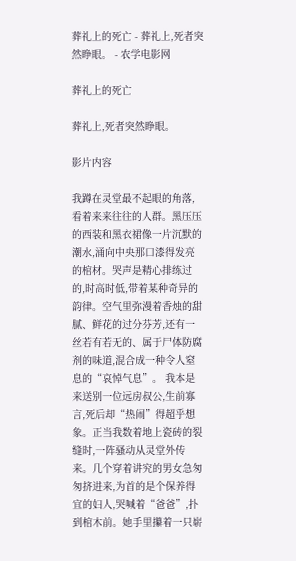葬礼上的死亡 - 葬礼上,死者突然睁眼。 - 农学电影网

葬礼上的死亡

葬礼上,死者突然睁眼。

影片内容

我蹲在灵堂最不起眼的角落,看着来来往往的人群。黑压压的西装和黑衣裙像一片沉默的潮水,涌向中央那口漆得发亮的棺材。哭声是精心排练过的,时高时低,带着某种奇异的韵律。空气里弥漫着香烛的甜腻、鲜花的过分芬芳,还有一丝若有若无的、属于尸体防腐剂的味道,混合成一种令人窒息的“哀悼气息”。 我本是来送别一位远房叔公,生前寡言,死后却“热闹”得超乎想象。正当我数着地上瓷砖的裂缝时,一阵骚动从灵堂外传来。几个穿着讲究的男女急匆匆挤进来,为首的是个保养得宜的妇人,哭喊着“爸爸”,扑到棺木前。她手里攥着一只崭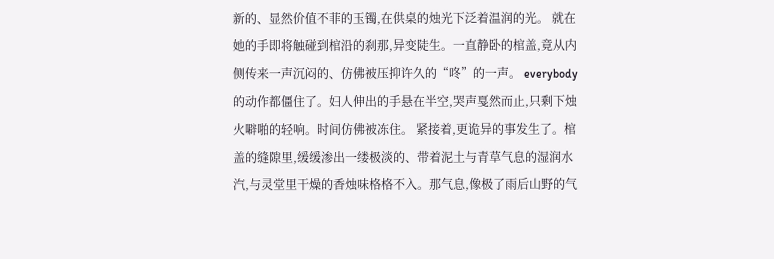新的、显然价值不菲的玉镯,在供桌的烛光下泛着温润的光。 就在她的手即将触碰到棺沿的刹那,异变陡生。一直静卧的棺盖,竟从内侧传来一声沉闷的、仿佛被压抑许久的“咚”的一声。 everybody的动作都僵住了。妇人伸出的手悬在半空,哭声戛然而止,只剩下烛火噼啪的轻响。时间仿佛被冻住。 紧接着,更诡异的事发生了。棺盖的缝隙里,缓缓渗出一缕极淡的、带着泥土与青草气息的湿润水汽,与灵堂里干燥的香烛味格格不入。那气息,像极了雨后山野的气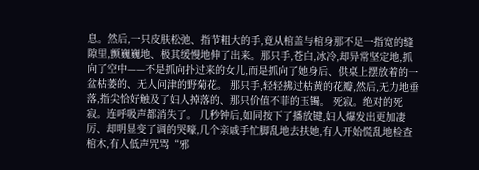息。然后,一只皮肤松弛、指节粗大的手,竟从棺盖与棺身那不足一指宽的缝隙里,颤巍巍地、极其缓慢地伸了出来。那只手,苍白,冰冷,却异常坚定地,抓向了空中——不是抓向扑过来的女儿,而是抓向了她身后、供桌上摆放着的一盆枯萎的、无人问津的野菊花。 那只手,轻轻拂过枯黄的花瓣,然后,无力地垂落,指尖恰好触及了妇人掉落的、那只价值不菲的玉镯。 死寂。绝对的死寂。连呼吸声都消失了。 几秒钟后,如同按下了播放键,妇人爆发出更加凄厉、却明显变了调的哭嚎,几个亲戚手忙脚乱地去扶她,有人开始慌乱地检查棺木,有人低声咒骂“邪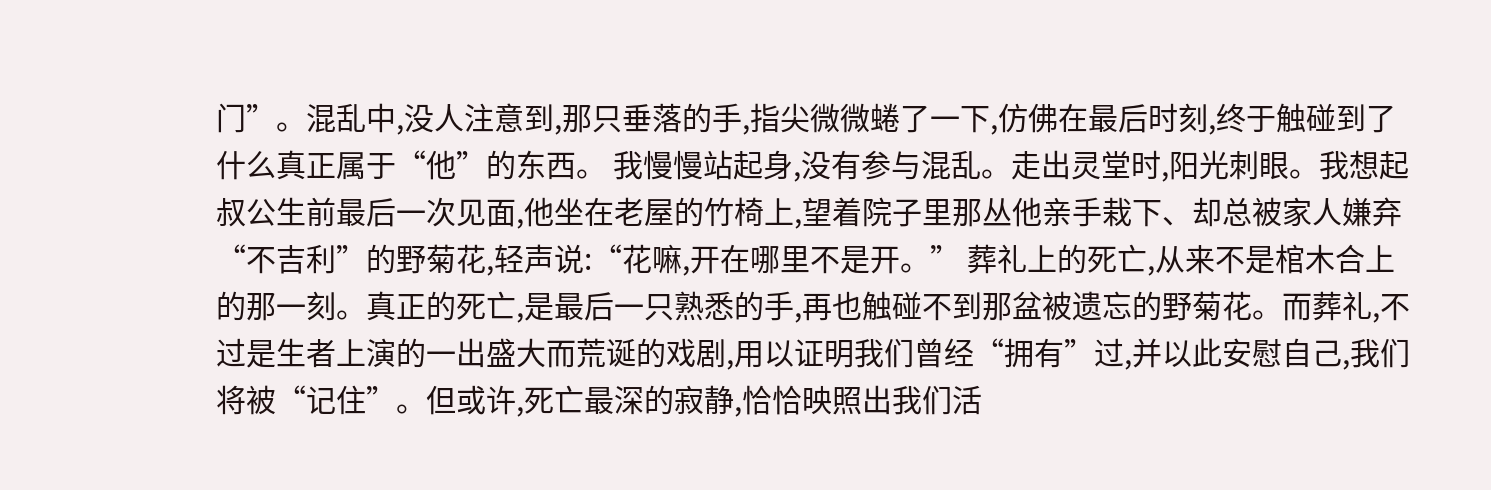门”。混乱中,没人注意到,那只垂落的手,指尖微微蜷了一下,仿佛在最后时刻,终于触碰到了什么真正属于“他”的东西。 我慢慢站起身,没有参与混乱。走出灵堂时,阳光刺眼。我想起叔公生前最后一次见面,他坐在老屋的竹椅上,望着院子里那丛他亲手栽下、却总被家人嫌弃“不吉利”的野菊花,轻声说:“花嘛,开在哪里不是开。” 葬礼上的死亡,从来不是棺木合上的那一刻。真正的死亡,是最后一只熟悉的手,再也触碰不到那盆被遗忘的野菊花。而葬礼,不过是生者上演的一出盛大而荒诞的戏剧,用以证明我们曾经“拥有”过,并以此安慰自己,我们将被“记住”。但或许,死亡最深的寂静,恰恰映照出我们活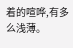着的喧哗,有多么浅薄。